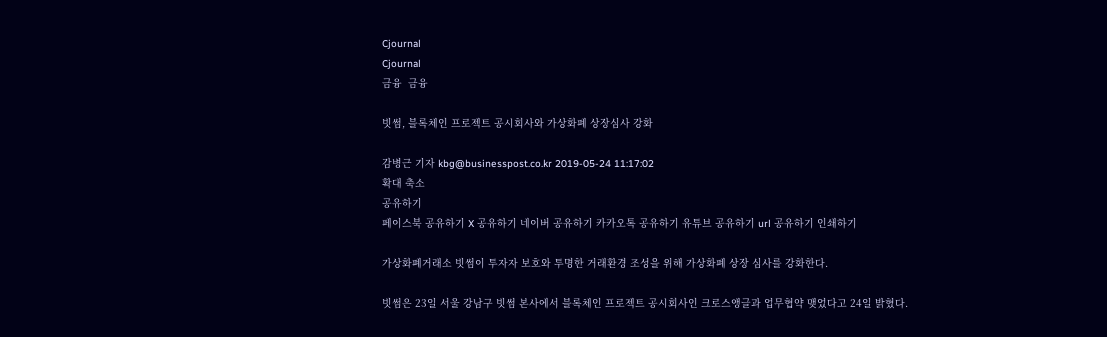Cjournal
Cjournal
금융  금융

빗썸, 블록체인 프로젝트 공시회사와 가상화폐 상장심사 강화

감병근 기자 kbg@businesspost.co.kr 2019-05-24 11:17:02
확대 축소
공유하기
페이스북 공유하기 X 공유하기 네이버 공유하기 카카오톡 공유하기 유튜브 공유하기 url 공유하기 인쇄하기

가상화폐거래소 빗썸이 투자자 보호와 투명한 거래환경 조성을 위해 가상화폐 상장 심사를 강화한다.

빗썸은 23일 서울 강남구 빗썸 본사에서 블록체인 프로젝트 공시회사인 크로스앵글과 업무협약 맺었다고 24일 밝혔다.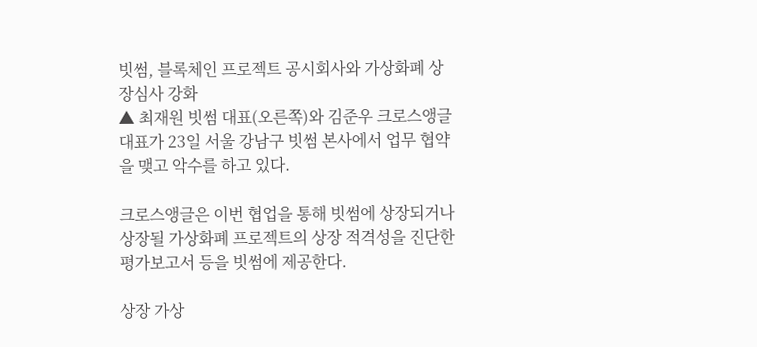빗썸, 블록체인 프로젝트 공시회사와 가상화폐 상장심사 강화
▲ 최재원 빗썸 대표(오른쪽)와 김준우 크로스앵글 대표가 23일 서울 강남구 빗썸 본사에서 업무 협약을 맺고 악수를 하고 있다.

크로스앵글은 이번 협업을 통해 빗썸에 상장되거나 상장될 가상화폐 프로젝트의 상장 적격성을 진단한 평가보고서 등을 빗썸에 제공한다.

상장 가상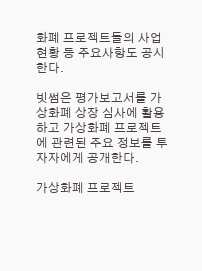화폐 프로젝트들의 사업현황 등 주요사항도 공시한다.

빗썸은 평가보고서를 가상화폐 상장 심사에 활용하고 가상화폐 프로젝트에 관련된 주요 정보를 투자자에게 공개한다.

가상화폐 프로젝트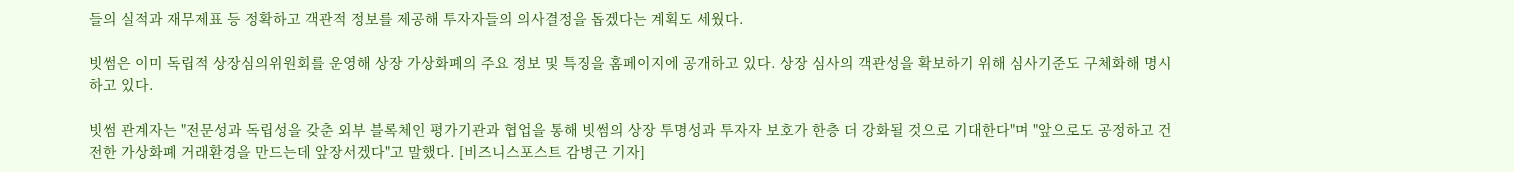들의 실적과 재무제표 등 정확하고 객관적 정보를 제공해 투자자들의 의사결정을 돕겠다는 계획도 세웠다.

빗썸은 이미 독립적 상장심의위원회를 운영해 상장 가상화폐의 주요 정보 및 특징을 홈페이지에 공개하고 있다. 상장 심사의 객관성을 확보하기 위해 심사기준도 구체화해 명시하고 있다.

빗썸 관계자는 "전문성과 독립성을 갖춘 외부 블록체인 평가기관과 협업을 통해 빗썸의 상장 투명성과 투자자 보호가 한층 더 강화될 것으로 기대한다"며 "앞으로도 공정하고 건전한 가상화폐 거래환경을 만드는데 앞장서겠다"고 말했다. [비즈니스포스트 감병근 기자]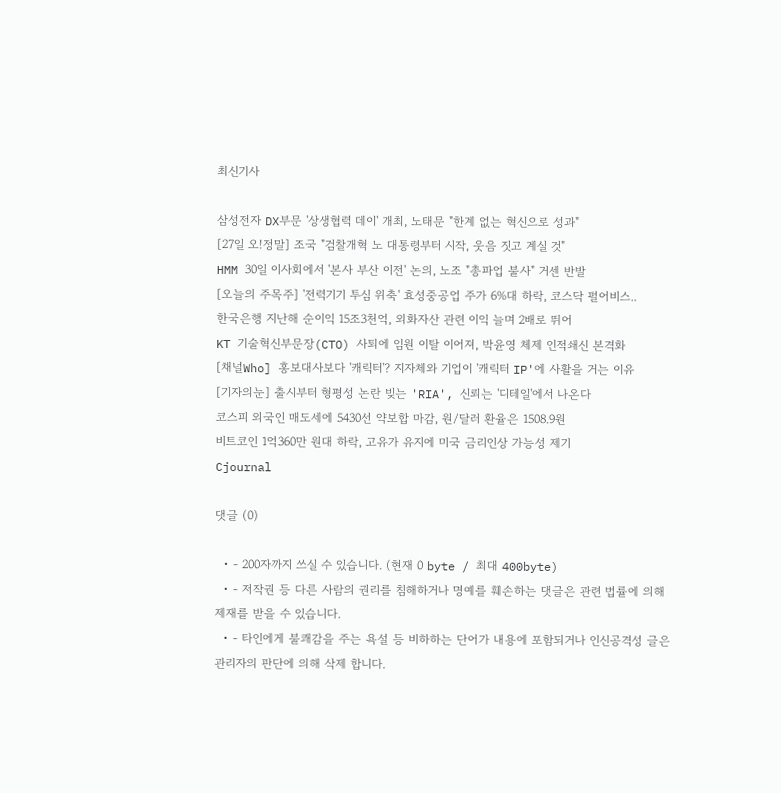최신기사

삼성전자 DX부문 '상생협력 데이' 개최, 노태문 "한계 없는 혁신으로 성과"
[27일 오!정말] 조국 "검찰개혁 노 대통령부터 시작, 웃음 짓고 계실 것"
HMM 30일 이사회에서 '본사 부산 이전' 논의, 노조 "총파업 불사" 거센 반발
[오늘의 주목주] '전력기기 투심 위축' 효성중공업 주가 6%대 하락, 코스닥 펄어비스..
한국은행 지난해 순이익 15조3천억, 외화자산 관련 이익 늘며 2배로 뛰어
KT 기술혁신부문장(CTO) 사퇴에 임원 이탈 이어져, 박윤영 체제 인적쇄신 본격화
[채널Who] 홍보대사보다 '캐릭터'? 지자체와 기업이 '캐릭터 IP'에 사활을 거는 이유
[기자의눈] 출시부터 형평성 논란 빚는 'RIA', 신뢰는 '디테일'에서 나온다
코스피 외국인 매도세에 5430선 약보합 마감, 원/달러 환율은 1508.9원
비트코인 1억360만 원대 하락, 고유가 유지에 미국 금리인상 가능성 제기
Cjournal

댓글 (0)

  • - 200자까지 쓰실 수 있습니다. (현재 0 byte / 최대 400byte)
  • - 저작권 등 다른 사람의 권리를 침해하거나 명예를 훼손하는 댓글은 관련 법률에 의해 제재를 받을 수 있습니다.
  • - 타인에게 불쾌감을 주는 욕설 등 비하하는 단어가 내용에 포함되거나 인신공격성 글은 관리자의 판단에 의해 삭제 합니다.